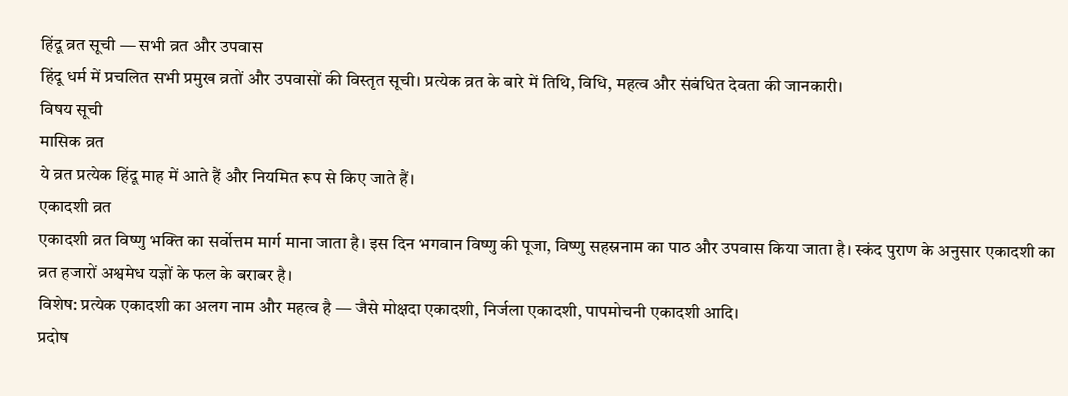हिंदू व्रत सूची — सभी व्रत और उपवास
हिंदू धर्म में प्रचलित सभी प्रमुख व्रतों और उपवासों की विस्तृत सूची। प्रत्येक व्रत के बारे में तिथि, विधि, महत्व और संबंधित देवता की जानकारी।
विषय सूची
मासिक व्रत
ये व्रत प्रत्येक हिंदू माह में आते हैं और नियमित रूप से किए जाते हैं।
एकादशी व्रत
एकादशी व्रत विष्णु भक्ति का सर्वोत्तम मार्ग माना जाता है। इस दिन भगवान विष्णु की पूजा, विष्णु सहस्रनाम का पाठ और उपवास किया जाता है। स्कंद पुराण के अनुसार एकादशी का व्रत हजारों अश्वमेध यज्ञों के फल के बराबर है।
विशेष: प्रत्येक एकादशी का अलग नाम और महत्व है — जैसे मोक्षदा एकादशी, निर्जला एकादशी, पापमोचनी एकादशी आदि।
प्रदोष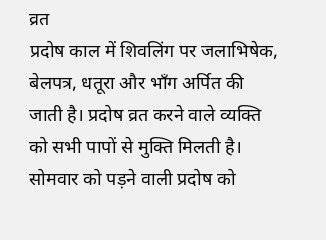व्रत
प्रदोष काल में शिवलिंग पर जलाभिषेक, बेलपत्र, धतूरा और भाँग अर्पित की जाती है। प्रदोष व्रत करने वाले व्यक्ति को सभी पापों से मुक्ति मिलती है। सोमवार को पड़ने वाली प्रदोष को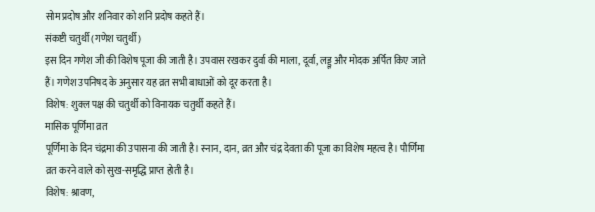सोम प्रदोष और शनिवार को शनि प्रदोष कहते हैं।
संकष्टी चतुर्थी (गणेश चतुर्थी)
इस दिन गणेश जी की विशेष पूजा की जाती है। उपवास रखकर दुर्वा की माला, दूर्वा, लड्डू और मोदक अर्पित किए जाते हैं। गणेश उपनिषद के अनुसार यह व्रत सभी बाधाओं को दूर करता है।
विशेष: शुक्ल पक्ष की चतुर्थी को विनायक चतुर्थी कहते हैं।
मासिक पूर्णिमा व्रत
पूर्णिमा के दिन चंद्रमा की उपासना की जाती है। स्नान, दान, व्रत और चंद्र देवता की पूजा का विशेष महत्व है। पौर्णिमा व्रत करने वाले को सुख-समृद्धि प्राप्त होती है।
विशेष: श्रावण,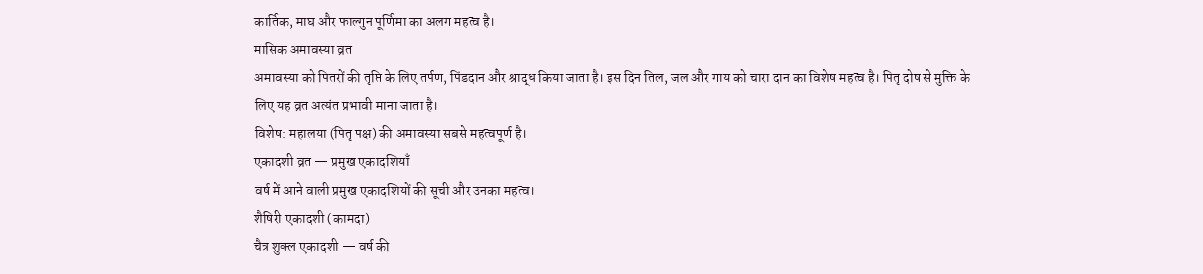कार्तिक, माघ और फाल्गुन पूर्णिमा का अलग महत्व है।
मासिक अमावस्या व्रत
अमावस्या को पितरों की तृप्ति के लिए तर्पण, पिंडदान और श्राद्ध किया जाता है। इस दिन तिल, जल और गाय को चारा दान का विशेष महत्व है। पितृ दोष से मुक्ति के लिए यह व्रत अत्यंत प्रभावी माना जाता है।
विशेष: महालया (पितृ पक्ष) की अमावस्या सबसे महत्वपूर्ण है।
एकादशी व्रत — प्रमुख एकादशियाँ
वर्ष में आने वाली प्रमुख एकादशियों की सूची और उनका महत्व।
शैषिरी एकादशी (कामदा)
चैत्र शुक्ल एकादशी — वर्ष की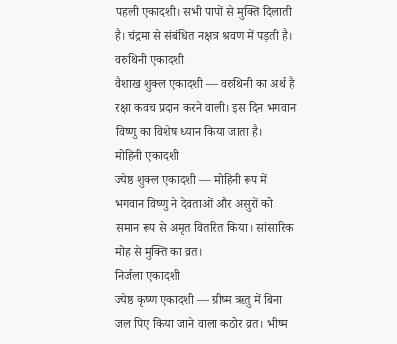पहली एकादशी। सभी पापों से मुक्ति दिलाती है। चंद्रमा से संबंधित नक्षत्र श्रवण में पड़ती है।
वरुथिनी एकादशी
वैशाख शुक्ल एकादशी — वरुथिनी का अर्थ है रक्षा कवच प्रदान करने वाली। इस दिन भगवान विष्णु का विशेष ध्यान किया जाता है।
मोहिनी एकादशी
ज्येष्ठ शुक्ल एकादशी — मोहिनी रूप में भगवान विष्णु ने देवताओं और असुरों को समान रूप से अमृत वितरित किया। सांसारिक मोह से मुक्ति का व्रत।
निर्जला एकादशी
ज्येष्ठ कृष्ण एकादशी — ग्रीष्म ऋतु में बिना जल पिए किया जाने वाला कठोर व्रत। भीष्म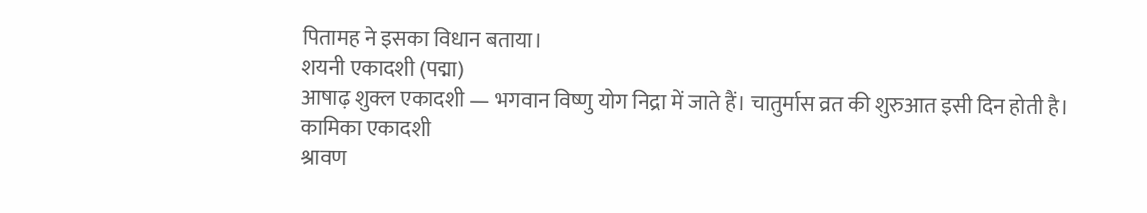पितामह ने इसका विधान बताया।
शयनी एकादशी (पद्मा)
आषाढ़ शुक्ल एकादशी — भगवान विष्णु योग निद्रा में जाते हैं। चातुर्मास व्रत की शुरुआत इसी दिन होती है।
कामिका एकादशी
श्रावण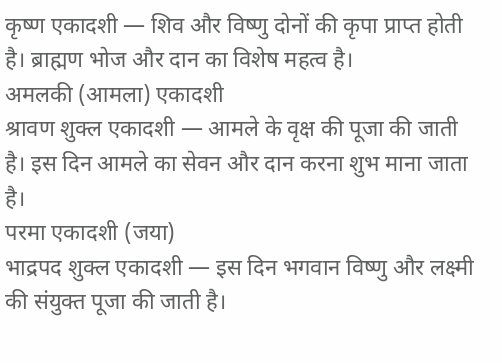कृष्ण एकादशी — शिव और विष्णु दोनों की कृपा प्राप्त होती है। ब्राह्मण भोज और दान का विशेष महत्व है।
अमलकी (आमला) एकादशी
श्रावण शुक्ल एकादशी — आमले के वृक्ष की पूजा की जाती है। इस दिन आमले का सेवन और दान करना शुभ माना जाता है।
परमा एकादशी (जया)
भाद्रपद शुक्ल एकादशी — इस दिन भगवान विष्णु और लक्ष्मी की संयुक्त पूजा की जाती है।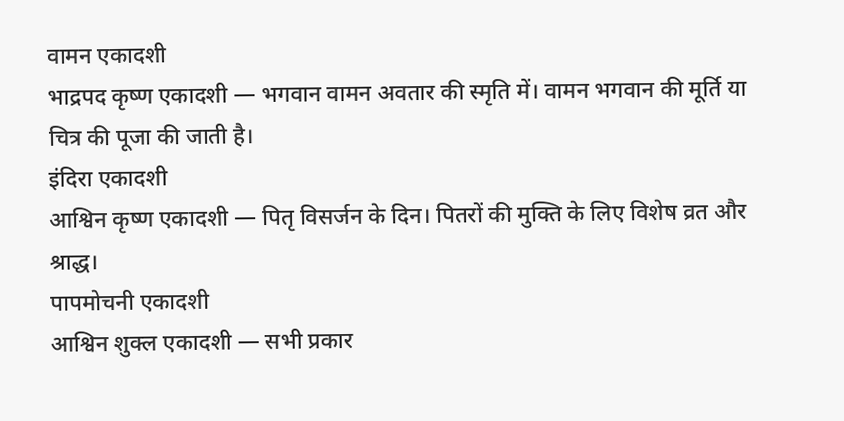वामन एकादशी
भाद्रपद कृष्ण एकादशी — भगवान वामन अवतार की स्मृति में। वामन भगवान की मूर्ति या चित्र की पूजा की जाती है।
इंदिरा एकादशी
आश्विन कृष्ण एकादशी — पितृ विसर्जन के दिन। पितरों की मुक्ति के लिए विशेष व्रत और श्राद्ध।
पापमोचनी एकादशी
आश्विन शुक्ल एकादशी — सभी प्रकार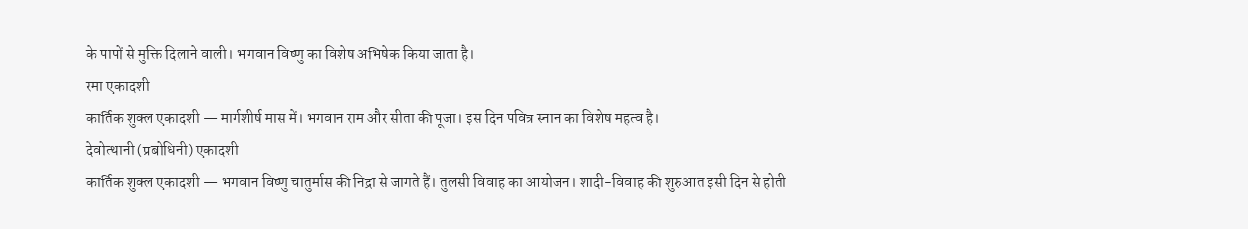के पापों से मुक्ति दिलाने वाली। भगवान विष्णु का विशेष अभिषेक किया जाता है।
रमा एकादशी
कार्तिक शुक्ल एकादशी — मार्गशीर्ष मास में। भगवान राम और सीता की पूजा। इस दिन पवित्र स्नान का विशेष महत्व है।
देवोत्थानी (प्रबोधिनी) एकादशी
कार्तिक शुक्ल एकादशी — भगवान विष्णु चातुर्मास की निद्रा से जागते हैं। तुलसी विवाह का आयोजन। शादी-विवाह की शुरुआत इसी दिन से होती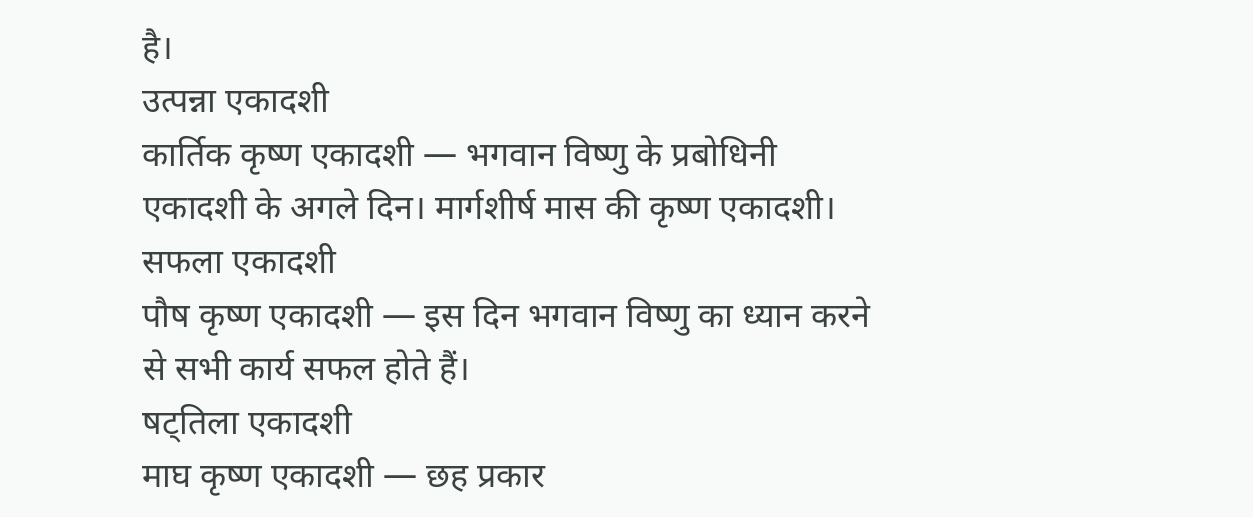है।
उत्पन्ना एकादशी
कार्तिक कृष्ण एकादशी — भगवान विष्णु के प्रबोधिनी एकादशी के अगले दिन। मार्गशीर्ष मास की कृष्ण एकादशी।
सफला एकादशी
पौष कृष्ण एकादशी — इस दिन भगवान विष्णु का ध्यान करने से सभी कार्य सफल होते हैं।
षट्तिला एकादशी
माघ कृष्ण एकादशी — छह प्रकार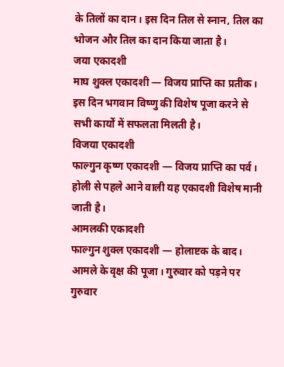के तिलों का दान। इस दिन तिल से स्नान, तिल का भोजन और तिल का दान किया जाता है।
जया एकादशी
माघ शुक्ल एकादशी — विजय प्राप्ति का प्रतीक। इस दिन भगवान विष्णु की विशेष पूजा करने से सभी कार्यों में सफलता मिलती है।
विजया एकादशी
फाल्गुन कृष्ण एकादशी — विजय प्राप्ति का पर्व। होली से पहले आने वाली यह एकादशी विशेष मानी जाती है।
आमलकी एकादशी
फाल्गुन शुक्ल एकादशी — होलाष्टक के बाद। आमले के वृक्ष की पूजा। गुरुवार को पड़ने पर गुरुवार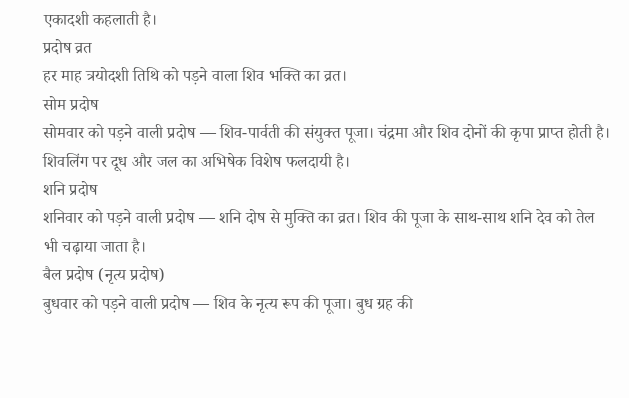एकादशी कहलाती है।
प्रदोष व्रत
हर माह त्रयोदशी तिथि को पड़ने वाला शिव भक्ति का व्रत।
सोम प्रदोष
सोमवार को पड़ने वाली प्रदोष — शिव-पार्वती की संयुक्त पूजा। चंद्रमा और शिव दोनों की कृपा प्राप्त होती है। शिवलिंग पर दूध और जल का अभिषेक विशेष फलदायी है।
शनि प्रदोष
शनिवार को पड़ने वाली प्रदोष — शनि दोष से मुक्ति का व्रत। शिव की पूजा के साथ-साथ शनि देव को तेल भी चढ़ाया जाता है।
बैल प्रदोष (नृत्य प्रदोष)
बुधवार को पड़ने वाली प्रदोष — शिव के नृत्य रूप की पूजा। बुध ग्रह की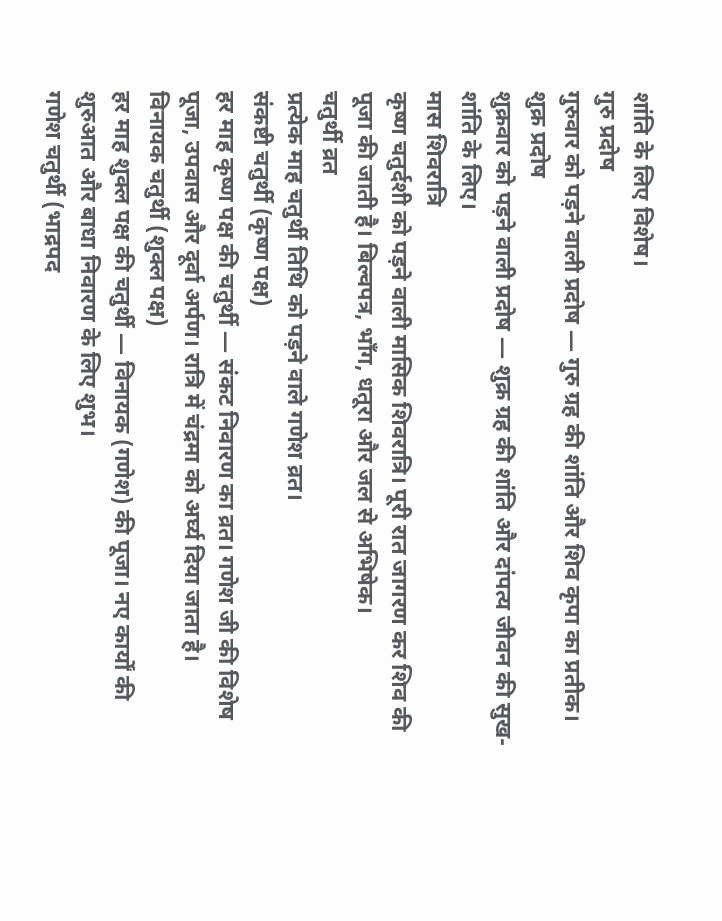शांति के लिए विशेष।
गुरु प्रदोष
गुरुवार को पड़ने वाली प्रदोष — गुरु ग्रह की शांति और शिव कृपा का प्रतीक।
शुक्र प्रदोष
शुक्रवार को पड़ने वाली प्रदोष — शुक्र ग्रह की शांति और दांपत्य जीवन की सुख-शांति के लिए।
मास शिवरात्रि
कृष्ण चतुर्दशी को पड़ने वाली मासिक शिवरात्रि। पूरी रात जागरण कर शिव की पूजा की जाती है। बिल्वपत्र, भाँग, धतूरा और जल से अभिषेक।
चतुर्थी व्रत
प्रत्येक माह चतुर्थी तिथि को पड़ने वाले गणेश व्रत।
संकष्टी चतुर्थी (कृष्ण पक्ष)
हर माह कृष्ण पक्ष की चतुर्थी — संकट निवारण का व्रत। गणेश जी की विशेष पूजा, उपवास और दूर्वा अर्पण। रात्रि में चंद्रमा को अर्घ्य दिया जाता है।
विनायक चतुर्थी (शुक्ल पक्ष)
हर माह शुक्ल पक्ष की चतुर्थी — विनायक (गणेश) की पूजा। नए कार्यों की शुरुआत और बाधा निवारण के लिए शुभ।
गणेश चतुर्थी (भाद्रपद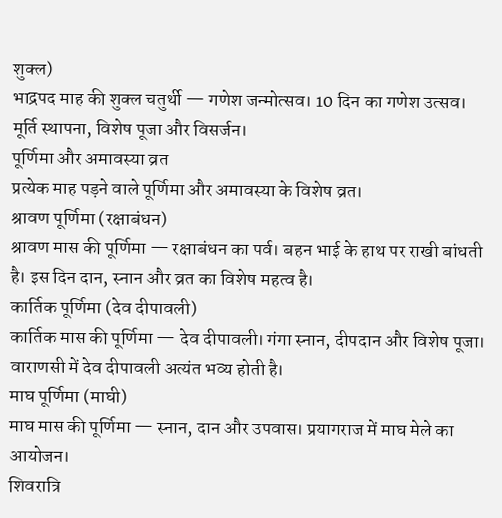शुक्ल)
भाद्रपद माह की शुक्ल चतुर्थी — गणेश जन्मोत्सव। 10 दिन का गणेश उत्सव। मूर्ति स्थापना, विशेष पूजा और विसर्जन।
पूर्णिमा और अमावस्या व्रत
प्रत्येक माह पड़ने वाले पूर्णिमा और अमावस्या के विशेष व्रत।
श्रावण पूर्णिमा (रक्षाबंधन)
श्रावण मास की पूर्णिमा — रक्षाबंधन का पर्व। बहन भाई के हाथ पर राखी बांधती है। इस दिन दान, स्नान और व्रत का विशेष महत्व है।
कार्तिक पूर्णिमा (देव दीपावली)
कार्तिक मास की पूर्णिमा — देव दीपावली। गंगा स्नान, दीपदान और विशेष पूजा। वाराणसी में देव दीपावली अत्यंत भव्य होती है।
माघ पूर्णिमा (माघी)
माघ मास की पूर्णिमा — स्नान, दान और उपवास। प्रयागराज में माघ मेले का आयोजन।
शिवरात्रि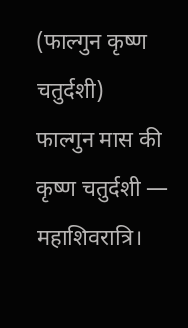(फाल्गुन कृष्ण चतुर्दशी)
फाल्गुन मास की कृष्ण चतुर्दशी — महाशिवरात्रि।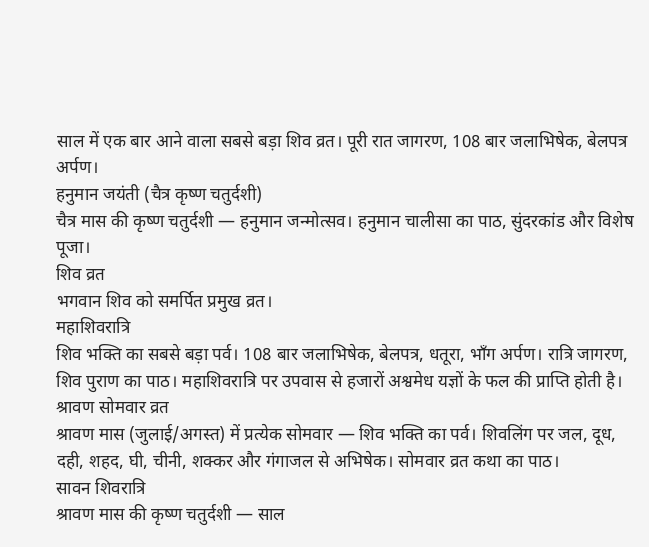साल में एक बार आने वाला सबसे बड़ा शिव व्रत। पूरी रात जागरण, 108 बार जलाभिषेक, बेलपत्र अर्पण।
हनुमान जयंती (चैत्र कृष्ण चतुर्दशी)
चैत्र मास की कृष्ण चतुर्दशी — हनुमान जन्मोत्सव। हनुमान चालीसा का पाठ, सुंदरकांड और विशेष पूजा।
शिव व्रत
भगवान शिव को समर्पित प्रमुख व्रत।
महाशिवरात्रि
शिव भक्ति का सबसे बड़ा पर्व। 108 बार जलाभिषेक, बेलपत्र, धतूरा, भाँग अर्पण। रात्रि जागरण, शिव पुराण का पाठ। महाशिवरात्रि पर उपवास से हजारों अश्वमेध यज्ञों के फल की प्राप्ति होती है।
श्रावण सोमवार व्रत
श्रावण मास (जुलाई/अगस्त) में प्रत्येक सोमवार — शिव भक्ति का पर्व। शिवलिंग पर जल, दूध, दही, शहद, घी, चीनी, शक्कर और गंगाजल से अभिषेक। सोमवार व्रत कथा का पाठ।
सावन शिवरात्रि
श्रावण मास की कृष्ण चतुर्दशी — साल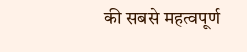की सबसे महत्वपूर्ण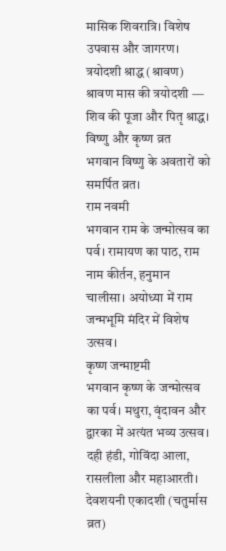मासिक शिवरात्रि। विशेष उपवास और जागरण।
त्रयोदशी श्राद्ध (श्रावण)
श्रावण मास की त्रयोदशी — शिव की पूजा और पितृ श्राद्ध।
विष्णु और कृष्ण व्रत
भगवान विष्णु के अवतारों को समर्पित व्रत।
राम नवमी
भगवान राम के जन्मोत्सव का पर्व। रामायण का पाठ, राम नाम कीर्तन, हनुमान चालीसा। अयोध्या में राम जन्मभूमि मंदिर में विशेष उत्सव।
कृष्ण जन्माष्टमी
भगवान कृष्ण के जन्मोत्सव का पर्व। मथुरा, वृंदावन और द्वारका में अत्यंत भव्य उत्सव। दही हंडी, गोविंदा आला, रासलीला और महाआरती।
देवशयनी एकादशी (चतुर्मास व्रत)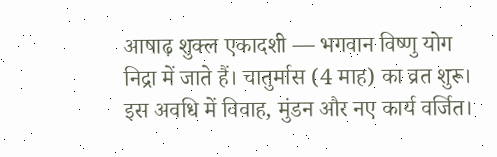आषाढ़ शुक्ल एकादशी — भगवान विष्णु योग निद्रा में जाते हैं। चातुर्मास (4 माह) का व्रत शुरू। इस अवधि में विवाह, मुंडन और नए कार्य वर्जित।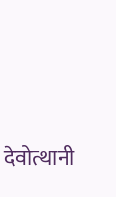देवोत्थानी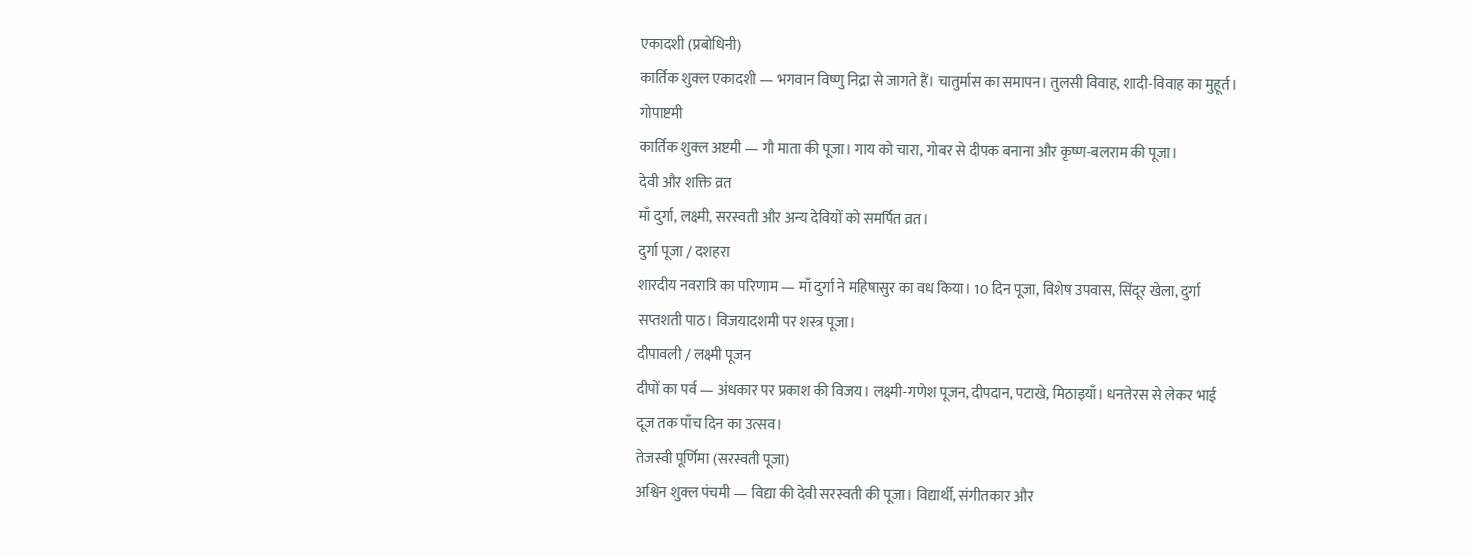एकादशी (प्रबोधिनी)
कार्तिक शुक्ल एकादशी — भगवान विष्णु निद्रा से जागते हैं। चातुर्मास का समापन। तुलसी विवाह, शादी-विवाह का मुहूर्त।
गोपाष्टमी
कार्तिक शुक्ल अष्टमी — गौ माता की पूजा। गाय को चारा, गोबर से दीपक बनाना और कृष्ण-बलराम की पूजा।
देवी और शक्ति व्रत
माँ दुर्गा, लक्ष्मी, सरस्वती और अन्य देवियों को समर्पित व्रत।
दुर्गा पूजा / दशहरा
शारदीय नवरात्रि का परिणाम — माँ दुर्गा ने महिषासुर का वध किया। 10 दिन पूजा, विशेष उपवास, सिंदूर खेला, दुर्गा सप्तशती पाठ। विजयादशमी पर शस्त्र पूजा।
दीपावली / लक्ष्मी पूजन
दीपों का पर्व — अंधकार पर प्रकाश की विजय। लक्ष्मी-गणेश पूजन, दीपदान, पटाखे, मिठाइयाँ। धनतेरस से लेकर भाई दूज तक पाँच दिन का उत्सव।
तेजस्वी पूर्णिमा (सरस्वती पूजा)
अश्विन शुक्ल पंचमी — विद्या की देवी सरस्वती की पूजा। विद्यार्थी, संगीतकार और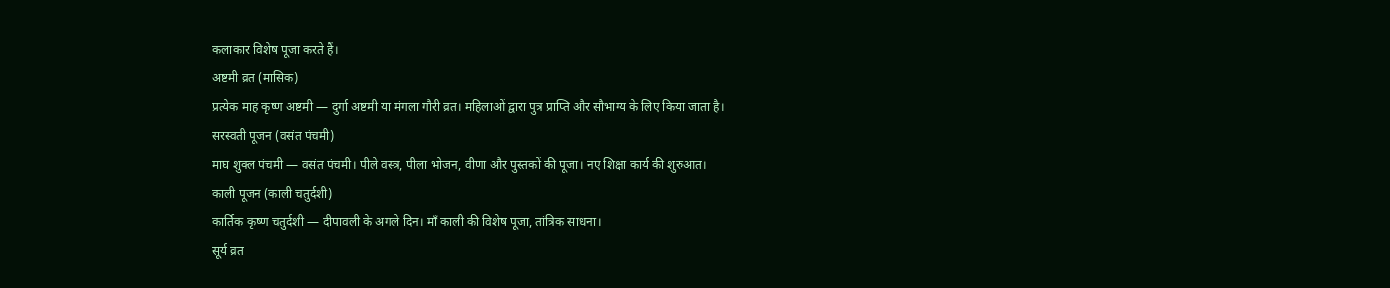कलाकार विशेष पूजा करते हैं।
अष्टमी व्रत (मासिक)
प्रत्येक माह कृष्ण अष्टमी — दुर्गा अष्टमी या मंगला गौरी व्रत। महिलाओं द्वारा पुत्र प्राप्ति और सौभाग्य के लिए किया जाता है।
सरस्वती पूजन (वसंत पंचमी)
माघ शुक्ल पंचमी — वसंत पंचमी। पीले वस्त्र, पीला भोजन, वीणा और पुस्तकों की पूजा। नए शिक्षा कार्य की शुरुआत।
काली पूजन (काली चतुर्दशी)
कार्तिक कृष्ण चतुर्दशी — दीपावली के अगले दिन। माँ काली की विशेष पूजा, तांत्रिक साधना।
सूर्य व्रत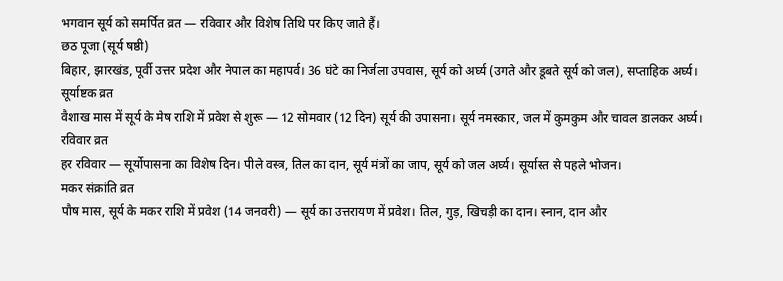भगवान सूर्य को समर्पित व्रत — रविवार और विशेष तिथि पर किए जाते हैं।
छठ पूजा (सूर्य षष्ठी)
बिहार, झारखंड, पूर्वी उत्तर प्रदेश और नेपाल का महापर्व। 36 घंटे का निर्जला उपवास, सूर्य को अर्घ्य (उगते और डूबते सूर्य को जल), सप्ताहिक अर्घ्य।
सूर्याष्टक व्रत
वैशाख मास में सूर्य के मेष राशि में प्रवेश से शुरू — 12 सोमवार (12 दिन) सूर्य की उपासना। सूर्य नमस्कार, जल में कुमकुम और चावल डालकर अर्घ्य।
रविवार व्रत
हर रविवार — सूर्योपासना का विशेष दिन। पीले वस्त्र, तिल का दान, सूर्य मंत्रों का जाप, सूर्य को जल अर्घ्य। सूर्यास्त से पहले भोजन।
मकर संक्रांति व्रत
पौष मास, सूर्य के मकर राशि में प्रवेश (14 जनवरी) — सूर्य का उत्तरायण में प्रवेश। तिल, गुड़, खिचड़ी का दान। स्नान, दान और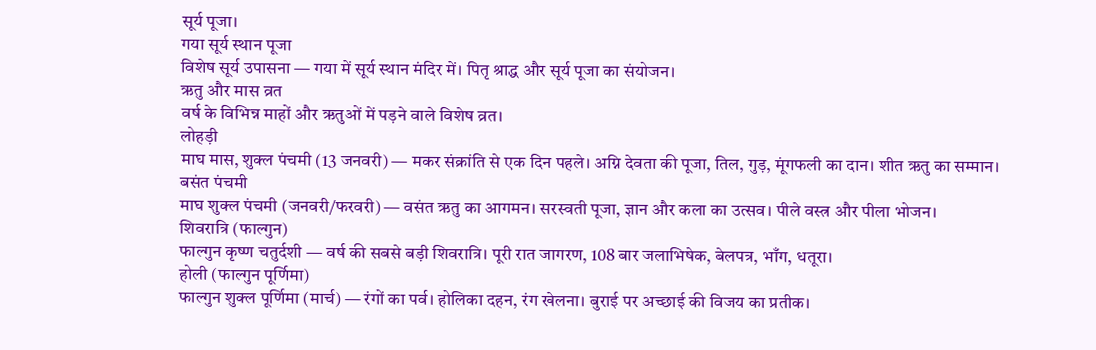सूर्य पूजा।
गया सूर्य स्थान पूजा
विशेष सूर्य उपासना — गया में सूर्य स्थान मंदिर में। पितृ श्राद्ध और सूर्य पूजा का संयोजन।
ऋतु और मास व्रत
वर्ष के विभिन्न माहों और ऋतुओं में पड़ने वाले विशेष व्रत।
लोहड़ी
माघ मास, शुक्ल पंचमी (13 जनवरी) — मकर संक्रांति से एक दिन पहले। अग्नि देवता की पूजा, तिल, गुड़, मूंगफली का दान। शीत ऋतु का सम्मान।
बसंत पंचमी
माघ शुक्ल पंचमी (जनवरी/फरवरी) — वसंत ऋतु का आगमन। सरस्वती पूजा, ज्ञान और कला का उत्सव। पीले वस्त्र और पीला भोजन।
शिवरात्रि (फाल्गुन)
फाल्गुन कृष्ण चतुर्दशी — वर्ष की सबसे बड़ी शिवरात्रि। पूरी रात जागरण, 108 बार जलाभिषेक, बेलपत्र, भाँग, धतूरा।
होली (फाल्गुन पूर्णिमा)
फाल्गुन शुक्ल पूर्णिमा (मार्च) — रंगों का पर्व। होलिका दहन, रंग खेलना। बुराई पर अच्छाई की विजय का प्रतीक।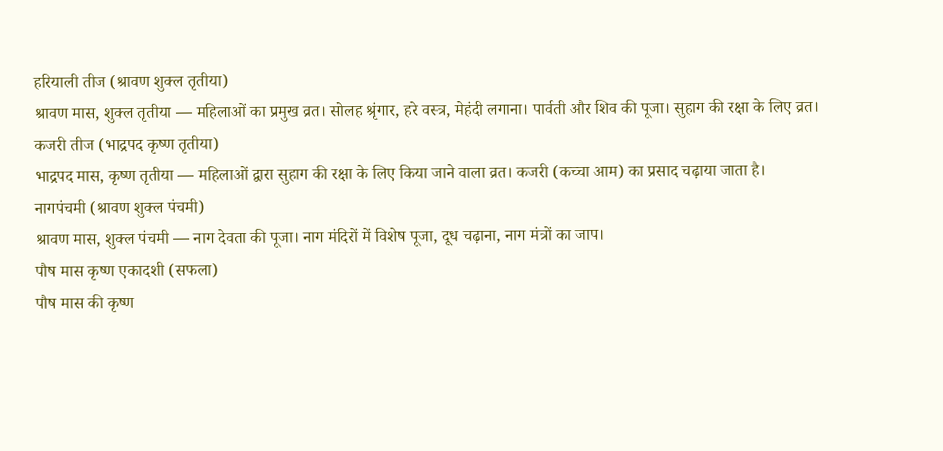हरियाली तीज (श्रावण शुक्ल तृतीया)
श्रावण मास, शुक्ल तृतीया — महिलाओं का प्रमुख व्रत। सोलह श्रृंगार, हरे वस्त्र, मेहंदी लगाना। पार्वती और शिव की पूजा। सुहाग की रक्षा के लिए व्रत।
कजरी तीज (भाद्रपद कृष्ण तृतीया)
भाद्रपद मास, कृष्ण तृतीया — महिलाओं द्वारा सुहाग की रक्षा के लिए किया जाने वाला व्रत। कजरी (कच्चा आम) का प्रसाद चढ़ाया जाता है।
नागपंचमी (श्रावण शुक्ल पंचमी)
श्रावण मास, शुक्ल पंचमी — नाग देवता की पूजा। नाग मंदिरों में विशेष पूजा, दूध चढ़ाना, नाग मंत्रों का जाप।
पौष मास कृष्ण एकादशी (सफला)
पौष मास की कृष्ण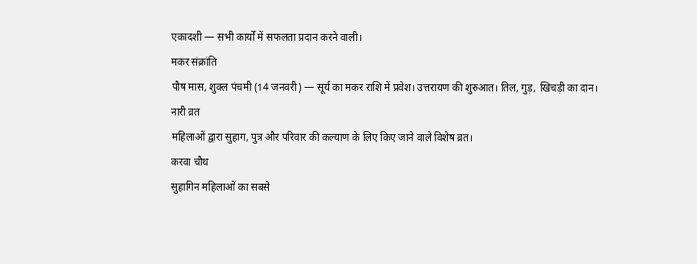एकादशी — सभी कार्यों में सफलता प्रदान करने वाली।
मकर संक्रांति
पौष मास, शुक्ल पंचमी (14 जनवरी) — सूर्य का मकर राशि में प्रवेश। उत्तरायण की शुरुआत। तिल, गुड़, खिचड़ी का दान।
नारी व्रत
महिलाओं द्वारा सुहाग, पुत्र और परिवार की कल्याण के लिए किए जाने वाले विशेष व्रत।
करवा चौथ
सुहागिन महिलाओं का सबसे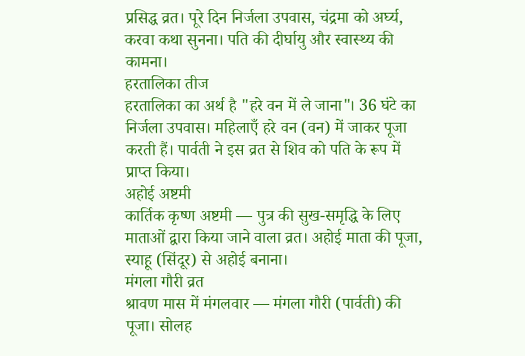प्रसिद्ध व्रत। पूरे दिन निर्जला उपवास, चंद्रमा को अर्घ्य, करवा कथा सुनना। पति की दीर्घायु और स्वास्थ्य की कामना।
हरतालिका तीज
हरतालिका का अर्थ है "हरे वन में ले जाना"। 36 घंटे का निर्जला उपवास। महिलाएँ हरे वन (वन) में जाकर पूजा करती हैं। पार्वती ने इस व्रत से शिव को पति के रूप में प्राप्त किया।
अहोई अष्टमी
कार्तिक कृष्ण अष्टमी — पुत्र की सुख-समृद्धि के लिए माताओं द्वारा किया जाने वाला व्रत। अहोई माता की पूजा, स्याहू (सिंदूर) से अहोई बनाना।
मंगला गौरी व्रत
श्रावण मास में मंगलवार — मंगला गौरी (पार्वती) की पूजा। सोलह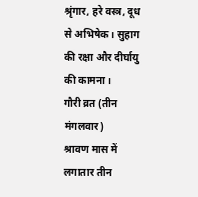श्रृंगार, हरे वस्त्र, दूध से अभिषेक। सुहाग की रक्षा और दीर्घायु की कामना।
गौरी व्रत (तीन मंगलवार)
श्रावण मास में लगातार तीन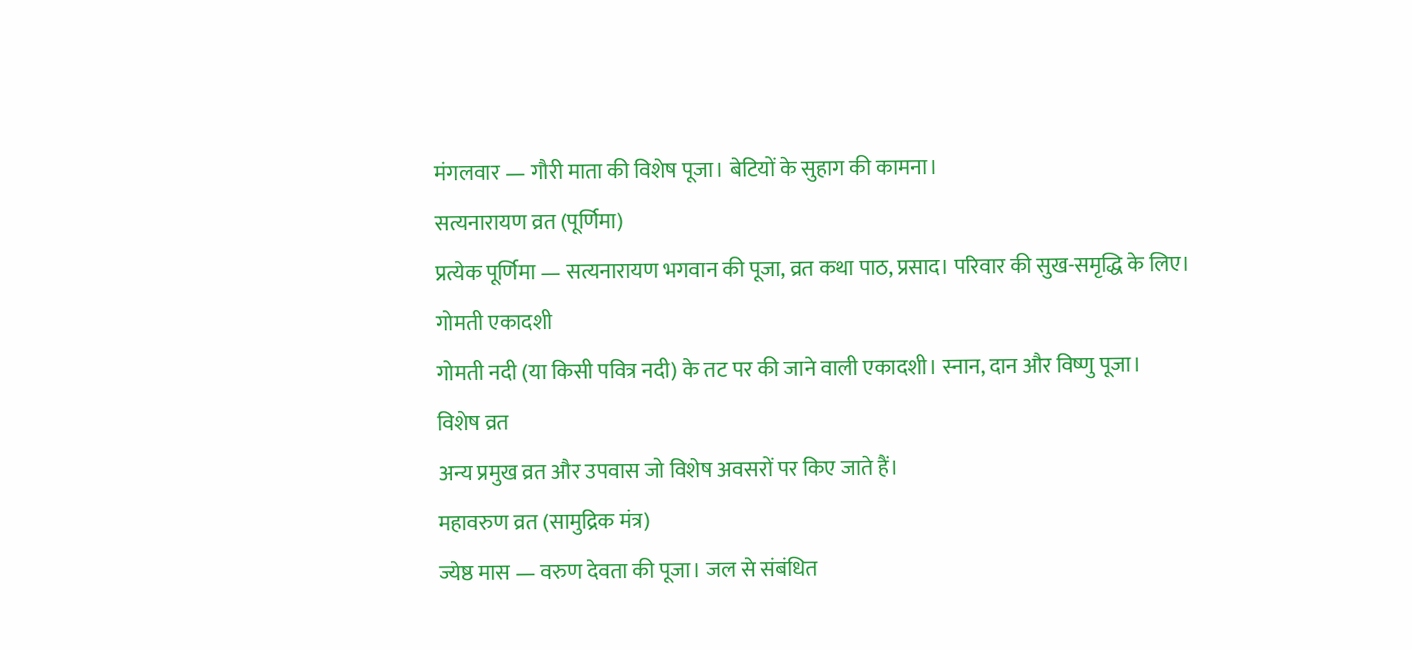मंगलवार — गौरी माता की विशेष पूजा। बेटियों के सुहाग की कामना।
सत्यनारायण व्रत (पूर्णिमा)
प्रत्येक पूर्णिमा — सत्यनारायण भगवान की पूजा, व्रत कथा पाठ, प्रसाद। परिवार की सुख-समृद्धि के लिए।
गोमती एकादशी
गोमती नदी (या किसी पवित्र नदी) के तट पर की जाने वाली एकादशी। स्नान, दान और विष्णु पूजा।
विशेष व्रत
अन्य प्रमुख व्रत और उपवास जो विशेष अवसरों पर किए जाते हैं।
महावरुण व्रत (सामुद्रिक मंत्र)
ज्येष्ठ मास — वरुण देवता की पूजा। जल से संबंधित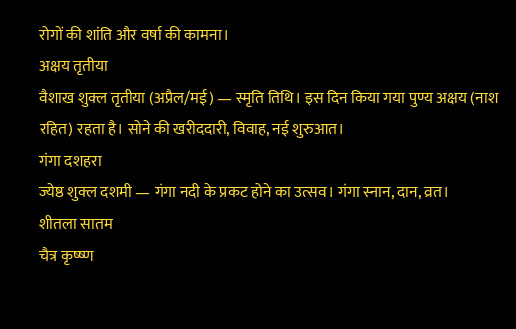रोगों की शांति और वर्षा की कामना।
अक्षय तृतीया
वैशाख शुक्ल तृतीया (अप्रैल/मई) — स्मृति तिथि। इस दिन किया गया पुण्य अक्षय (नाश रहित) रहता है। सोने की खरीददारी, विवाह, नई शुरुआत।
गंगा दशहरा
ज्येष्ठ शुक्ल दशमी — गंगा नदी के प्रकट होने का उत्सव। गंगा स्नान, दान, व्रत।
शीतला सातम
चैत्र कृष्ष्ण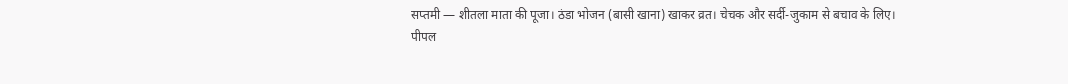सप्तमी — शीतला माता की पूजा। ठंडा भोजन (बासी खाना) खाकर व्रत। चेचक और सर्दी-जुकाम से बचाव के लिए।
पीपल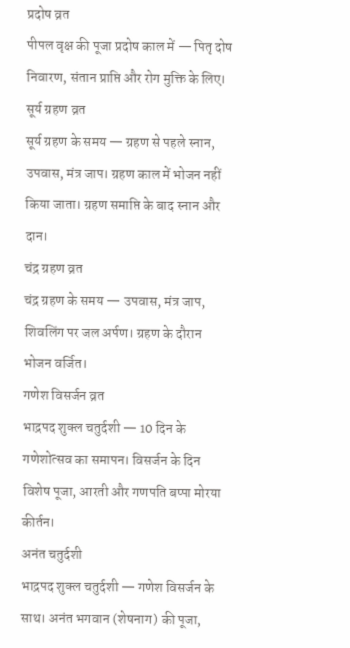प्रदोष व्रत
पीपल वृक्ष की पूजा प्रदोष काल में — पितृ दोष निवारण, संतान प्राप्ति और रोग मुक्ति के लिए।
सूर्य ग्रहण व्रत
सूर्य ग्रहण के समय — ग्रहण से पहले स्नान, उपवास, मंत्र जाप। ग्रहण काल में भोजन नहीं किया जाता। ग्रहण समाप्ति के बाद स्नान और दान।
चंद्र ग्रहण व्रत
चंद्र ग्रहण के समय — उपवास, मंत्र जाप, शिवलिंग पर जल अर्पण। ग्रहण के दौरान भोजन वर्जित।
गणेश विसर्जन व्रत
भाद्रपद शुक्ल चतुर्दशी — 10 दिन के गणेशोत्सव का समापन। विसर्जन के दिन विशेष पूजा, आरती और गणपति बप्पा मोरया कीर्तन।
अनंत चतुर्दशी
भाद्रपद शुक्ल चतुर्दशी — गणेश विसर्जन के साथ। अनंत भगवान (शेषनाग) की पूजा,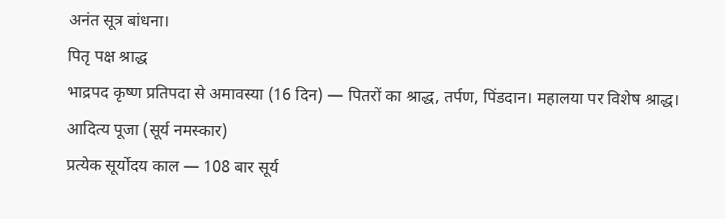अनंत सूत्र बांधना।
पितृ पक्ष श्राद्ध
भाद्रपद कृष्ण प्रतिपदा से अमावस्या (16 दिन) — पितरों का श्राद्ध, तर्पण, पिंडदान। महालया पर विशेष श्राद्ध।
आदित्य पूजा (सूर्य नमस्कार)
प्रत्येक सूर्योदय काल — 108 बार सूर्य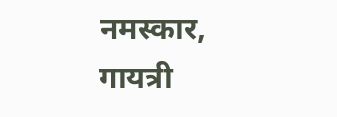नमस्कार, गायत्री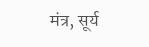मंत्र, सूर्य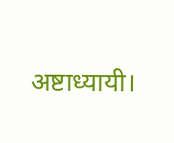अष्टाध्यायी।